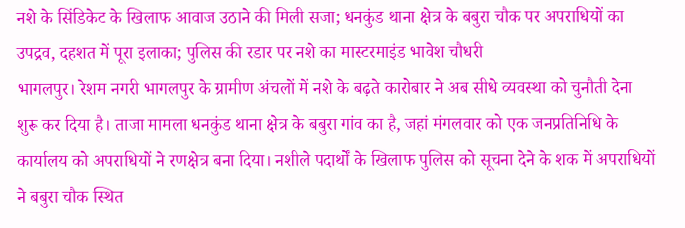नशे के सिंडिकेट के खिलाफ आवाज उठाने की मिली सजा; धनकुंड थाना क्षेत्र के बबुरा चौक पर अपराधियों का उपद्रव, दहशत में पूरा इलाका; पुलिस की रडार पर नशे का मास्टरमाइंड भावेश चौधरी
भागलपुर। रेशम नगरी भागलपुर के ग्रामीण अंचलों में नशे के बढ़ते कारोबार ने अब सीधे व्यवस्था को चुनौती देना शुरू कर दिया है। ताजा मामला धनकुंड थाना क्षेत्र के बबुरा गांव का है, जहां मंगलवार को एक जनप्रतिनिधि के कार्यालय को अपराधियों ने रणक्षेत्र बना दिया। नशीले पदार्थों के खिलाफ पुलिस को सूचना देने के शक में अपराधियों ने बबुरा चौक स्थित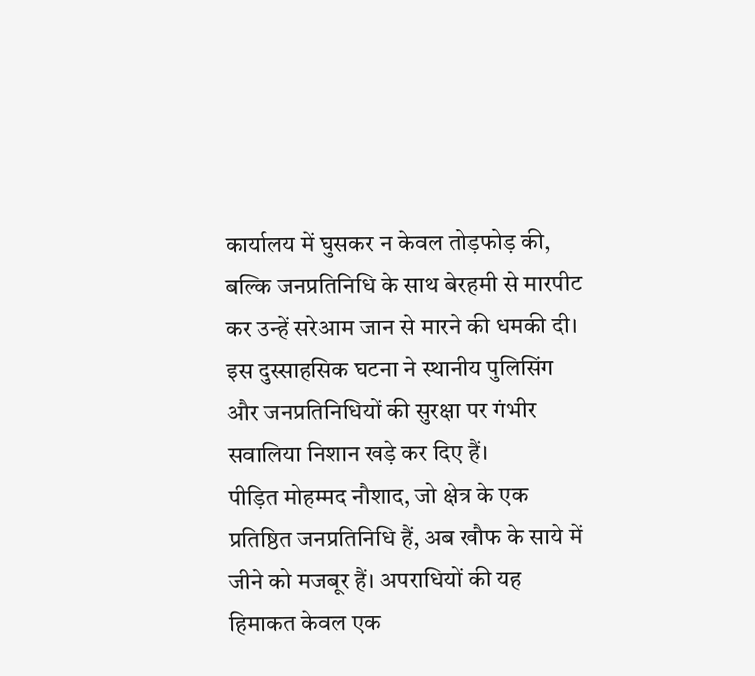कार्यालय में घुसकर न केवल तोड़फोड़ की, बल्कि जनप्रतिनिधि के साथ बेरहमी से मारपीट कर उन्हें सरेआम जान से मारने की धमकी दी। इस दुस्साहसिक घटना ने स्थानीय पुलिसिंग और जनप्रतिनिधियों की सुरक्षा पर गंभीर सवालिया निशान खड़े कर दिए हैं।
पीड़ित मोहम्मद नौशाद, जो क्षेत्र के एक प्रतिष्ठित जनप्रतिनिधि हैं, अब खौफ के साये में जीने को मजबूर हैं। अपराधियों की यह हिमाकत केवल एक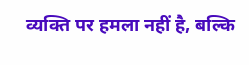व्यक्ति पर हमला नहीं है, बल्कि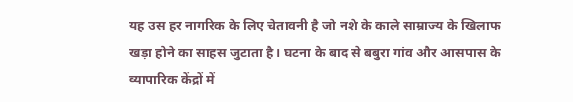यह उस हर नागरिक के लिए चेतावनी है जो नशे के काले साम्राज्य के खिलाफ खड़ा होने का साहस जुटाता है। घटना के बाद से बबुरा गांव और आसपास के व्यापारिक केंद्रों में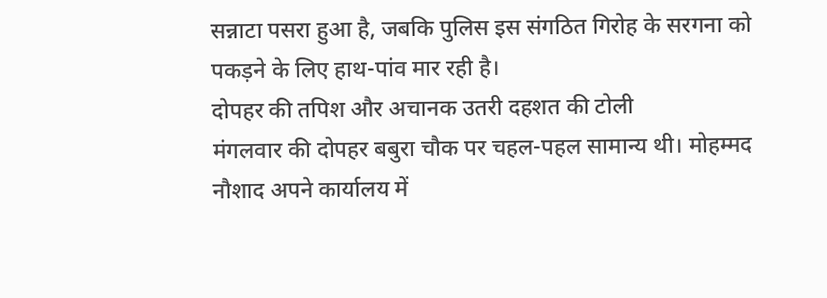सन्नाटा पसरा हुआ है, जबकि पुलिस इस संगठित गिरोह के सरगना को पकड़ने के लिए हाथ-पांव मार रही है।
दोपहर की तपिश और अचानक उतरी दहशत की टोली
मंगलवार की दोपहर बबुरा चौक पर चहल-पहल सामान्य थी। मोहम्मद नौशाद अपने कार्यालय में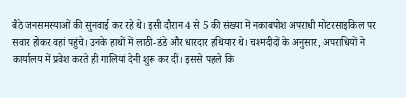बैठे जनसमस्याओं की सुनवाई कर रहे थे। इसी दौरान 4 से 5 की संख्या में नकाबपोश अपराधी मोटरसाइकिल पर सवार होकर वहां पहुंचे। उनके हाथों में लाठी-डंडे और धारदार हथियार थे। चश्मदीदों के अनुसार, अपराधियों ने कार्यालय में प्रवेश करते ही गालियां देनी शुरू कर दीं। इससे पहले कि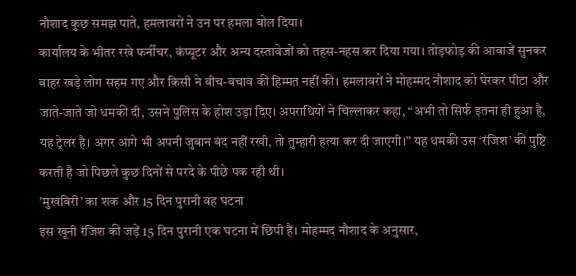नौशाद कुछ समझ पाते, हमलावरों ने उन पर हमला बोल दिया।
कार्यालय के भीतर रखे फर्नीचर, कंप्यूटर और अन्य दस्तावेजों को तहस-नहस कर दिया गया। तोड़फोड़ की आवाजें सुनकर बाहर खड़े लोग सहम गए और किसी ने बीच-बचाव की हिम्मत नहीं की। हमलावरों ने मोहम्मद नौशाद को घेरकर पीटा और जाते-जाते जो धमकी दी, उसने पुलिस के होश उड़ा दिए। अपराधियों ने चिल्लाकर कहा, “अभी तो सिर्फ इतना ही हुआ है, यह ट्रेलर है। अगर आगे भी अपनी जुबान बंद नहीं रखी, तो तुम्हारी हत्या कर दी जाएगी।” यह धमकी उस ‘रंजिश’ की पुष्टि करती है जो पिछले कुछ दिनों से परदे के पीछे पक रही थी।
’मुखबिरी’ का शक और 15 दिन पुरानी वह घटना
इस खूनी रंजिश की जड़ें 15 दिन पुरानी एक घटना में छिपी हैं। मोहम्मद नौशाद के अनुसार,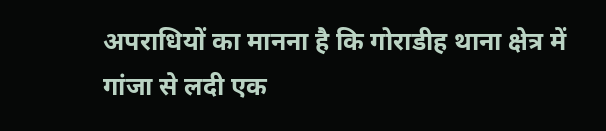अपराधियों का मानना है कि गोराडीह थाना क्षेत्र में गांजा से लदी एक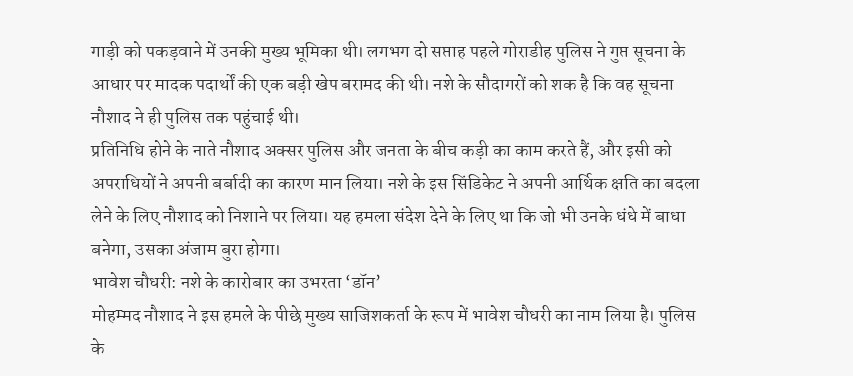गाड़ी को पकड़वाने में उनकी मुख्य भूमिका थी। लगभग दो सप्ताह पहले गोराडीह पुलिस ने गुप्त सूचना के आधार पर मादक पदार्थों की एक बड़ी खेप बरामद की थी। नशे के सौदागरों को शक है कि वह सूचना नौशाद ने ही पुलिस तक पहुंचाई थी।
प्रतिनिधि होने के नाते नौशाद अक्सर पुलिस और जनता के बीच कड़ी का काम करते हैं, और इसी को अपराधियों ने अपनी बर्बादी का कारण मान लिया। नशे के इस सिंडिकेट ने अपनी आर्थिक क्षति का बदला लेने के लिए नौशाद को निशाने पर लिया। यह हमला संदेश देने के लिए था कि जो भी उनके धंधे में बाधा बनेगा, उसका अंजाम बुरा होगा।
भावेश चौधरी: नशे के कारोबार का उभरता ‘डॉन’
मोहम्मद नौशाद ने इस हमले के पीछे मुख्य साजिशकर्ता के रूप में भावेश चौधरी का नाम लिया है। पुलिस के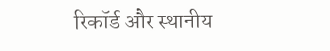रिकॉर्ड और स्थानीय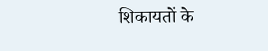शिकायतों के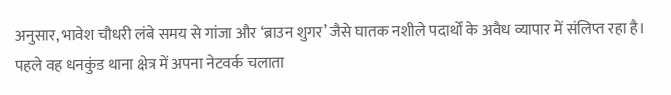अनुसार, भावेश चौधरी लंबे समय से गांजा और ‘ब्राउन शुगर’ जैसे घातक नशीले पदार्थों के अवैध व्यापार में संलिप्त रहा है। पहले वह धनकुंड थाना क्षेत्र में अपना नेटवर्क चलाता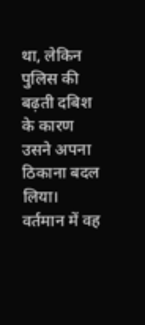था, लेकिन पुलिस की बढ़ती दबिश के कारण उसने अपना ठिकाना बदल लिया।
वर्तमान में वह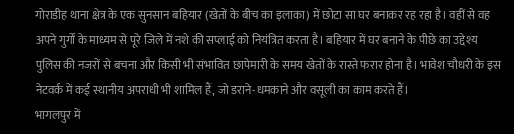गोराडीह थाना क्षेत्र के एक सुनसान बहियार (खेतों के बीच का इलाका) में छोटा सा घर बनाकर रह रहा है। वहीं से वह अपने गुर्गों के माध्यम से पूरे जिले में नशे की सप्लाई को नियंत्रित करता है। बहियार में घर बनाने के पीछे का उद्देश्य पुलिस की नजरों से बचना और किसी भी संभावित छापेमारी के समय खेतों के रास्ते फरार होना है। भावेश चौधरी के इस नेटवर्क में कई स्थानीय अपराधी भी शामिल हैं, जो डराने-धमकाने और वसूली का काम करते हैं।
भागलपुर में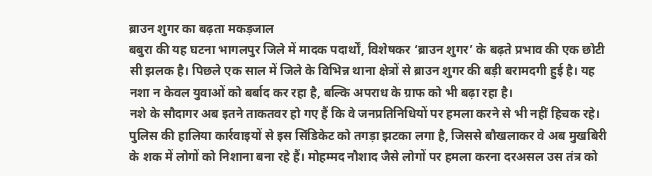ब्राउन शुगर का बढ़ता मकड़जाल
बबुरा की यह घटना भागलपुर जिले में मादक पदार्थों, विशेषकर ‘ब्राउन शुगर’ के बढ़ते प्रभाव की एक छोटी सी झलक है। पिछले एक साल में जिले के विभिन्न थाना क्षेत्रों से ब्राउन शुगर की बड़ी बरामदगी हुई है। यह नशा न केवल युवाओं को बर्बाद कर रहा है, बल्कि अपराध के ग्राफ को भी बढ़ा रहा है।
नशे के सौदागर अब इतने ताकतवर हो गए हैं कि वे जनप्रतिनिधियों पर हमला करने से भी नहीं हिचक रहे। पुलिस की हालिया कार्रवाइयों से इस सिंडिकेट को तगड़ा झटका लगा है, जिससे बौखलाकर वे अब मुखबिरी के शक में लोगों को निशाना बना रहे हैं। मोहम्मद नौशाद जैसे लोगों पर हमला करना दरअसल उस तंत्र को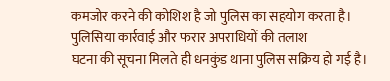कमजोर करने की कोशिश है जो पुलिस का सहयोग करता है।
पुलिसिया कार्रवाई और फरार अपराधियों की तलाश
घटना की सूचना मिलते ही धनकुंड थाना पुलिस सक्रिय हो गई है।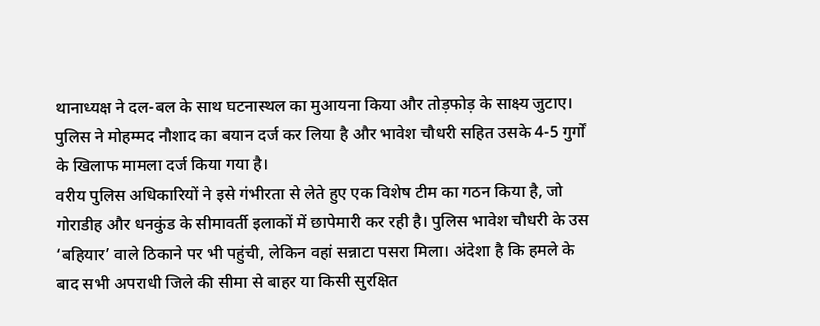थानाध्यक्ष ने दल-बल के साथ घटनास्थल का मुआयना किया और तोड़फोड़ के साक्ष्य जुटाए। पुलिस ने मोहम्मद नौशाद का बयान दर्ज कर लिया है और भावेश चौधरी सहित उसके 4-5 गुर्गों के खिलाफ मामला दर्ज किया गया है।
वरीय पुलिस अधिकारियों ने इसे गंभीरता से लेते हुए एक विशेष टीम का गठन किया है, जो गोराडीह और धनकुंड के सीमावर्ती इलाकों में छापेमारी कर रही है। पुलिस भावेश चौधरी के उस ‘बहियार’ वाले ठिकाने पर भी पहुंची, लेकिन वहां सन्नाटा पसरा मिला। अंदेशा है कि हमले के बाद सभी अपराधी जिले की सीमा से बाहर या किसी सुरक्षित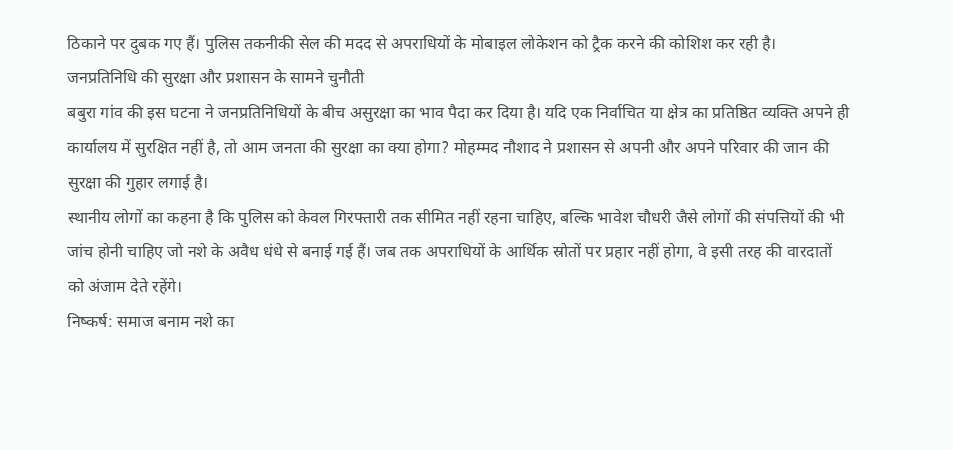ठिकाने पर दुबक गए हैं। पुलिस तकनीकी सेल की मदद से अपराधियों के मोबाइल लोकेशन को ट्रैक करने की कोशिश कर रही है।
जनप्रतिनिधि की सुरक्षा और प्रशासन के सामने चुनौती
बबुरा गांव की इस घटना ने जनप्रतिनिधियों के बीच असुरक्षा का भाव पैदा कर दिया है। यदि एक निर्वाचित या क्षेत्र का प्रतिष्ठित व्यक्ति अपने ही कार्यालय में सुरक्षित नहीं है, तो आम जनता की सुरक्षा का क्या होगा? मोहम्मद नौशाद ने प्रशासन से अपनी और अपने परिवार की जान की सुरक्षा की गुहार लगाई है।
स्थानीय लोगों का कहना है कि पुलिस को केवल गिरफ्तारी तक सीमित नहीं रहना चाहिए, बल्कि भावेश चौधरी जैसे लोगों की संपत्तियों की भी जांच होनी चाहिए जो नशे के अवैध धंधे से बनाई गई हैं। जब तक अपराधियों के आर्थिक स्रोतों पर प्रहार नहीं होगा, वे इसी तरह की वारदातों को अंजाम देते रहेंगे।
निष्कर्ष: समाज बनाम नशे का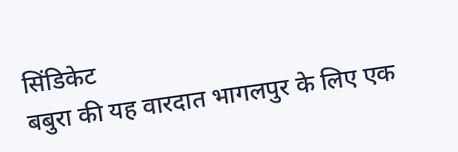सिंडिकेट
बबुरा की यह वारदात भागलपुर के लिए एक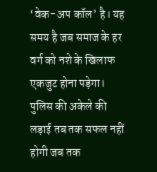‘वेक-अप कॉल’ है। यह समय है जब समाज के हर वर्ग को नशे के खिलाफ एकजुट होना पड़ेगा। पुलिस की अकेले की लड़ाई तब तक सफल नहीं होगी जब तक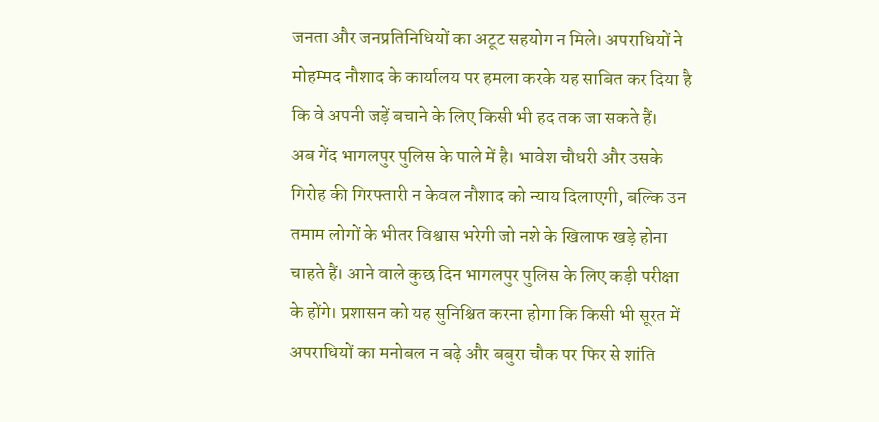जनता और जनप्रतिनिधियों का अटूट सहयोग न मिले। अपराधियों ने मोहम्मद नौशाद के कार्यालय पर हमला करके यह साबित कर दिया है कि वे अपनी जड़ें बचाने के लिए किसी भी हद तक जा सकते हैं।
अब गेंद भागलपुर पुलिस के पाले में है। भावेश चौधरी और उसके गिरोह की गिरफ्तारी न केवल नौशाद को न्याय दिलाएगी, बल्कि उन तमाम लोगों के भीतर विश्वास भरेगी जो नशे के खिलाफ खड़े होना चाहते हैं। आने वाले कुछ दिन भागलपुर पुलिस के लिए कड़ी परीक्षा के होंगे। प्रशासन को यह सुनिश्चित करना होगा कि किसी भी सूरत में अपराधियों का मनोबल न बढ़े और बबुरा चौक पर फिर से शांति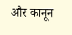और कानून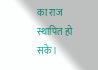का राज स्थापित हो सके।